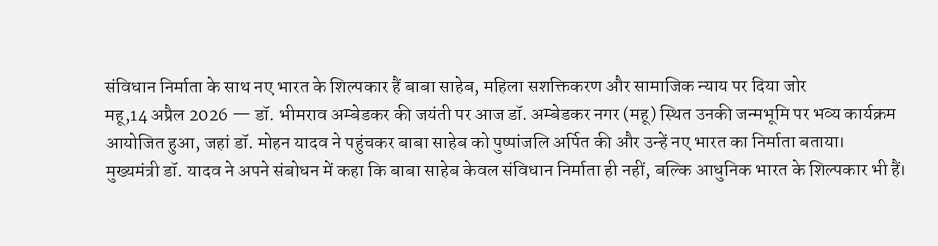संविधान निर्माता के साथ नए भारत के शिल्पकार हैं बाबा साहेब, महिला सशक्तिकरण और सामाजिक न्याय पर दिया जोर
महू,14 अप्रैल 2026 — डॉ. भीमराव अम्बेडकर की जयंती पर आज डॉ. अम्बेडकर नगर (महू) स्थित उनकी जन्मभूमि पर भव्य कार्यक्रम आयोजित हुआ, जहां डॉ. मोहन यादव ने पहुंचकर बाबा साहेब को पुष्पांजलि अर्पित की और उन्हें नए भारत का निर्माता बताया।
मुख्यमंत्री डॉ. यादव ने अपने संबोधन में कहा कि बाबा साहेब केवल संविधान निर्माता ही नहीं, बल्कि आधुनिक भारत के शिल्पकार भी हैं।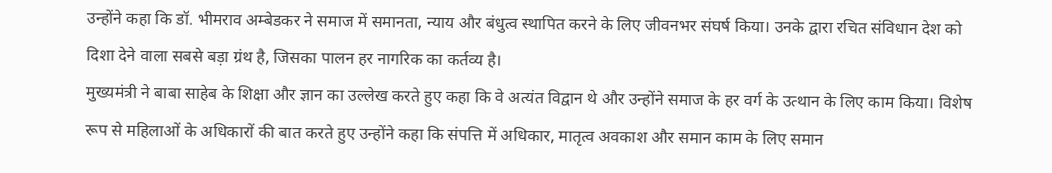उन्होंने कहा कि डॉ. भीमराव अम्बेडकर ने समाज में समानता, न्याय और बंधुत्व स्थापित करने के लिए जीवनभर संघर्ष किया। उनके द्वारा रचित संविधान देश को दिशा देने वाला सबसे बड़ा ग्रंथ है, जिसका पालन हर नागरिक का कर्तव्य है।
मुख्यमंत्री ने बाबा साहेब के शिक्षा और ज्ञान का उल्लेख करते हुए कहा कि वे अत्यंत विद्वान थे और उन्होंने समाज के हर वर्ग के उत्थान के लिए काम किया। विशेष रूप से महिलाओं के अधिकारों की बात करते हुए उन्होंने कहा कि संपत्ति में अधिकार, मातृत्व अवकाश और समान काम के लिए समान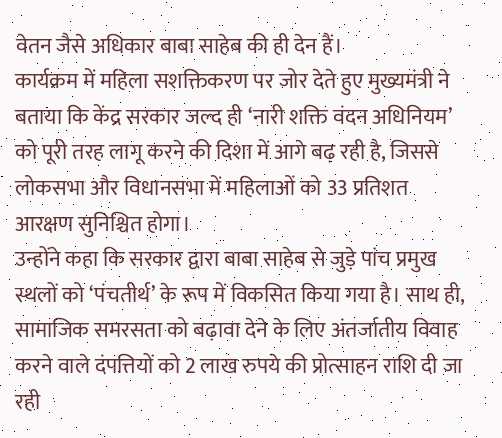वेतन जैसे अधिकार बाबा साहेब की ही देन हैं।
कार्यक्रम में महिला सशक्तिकरण पर जोर देते हुए मुख्यमंत्री ने बताया कि केंद्र सरकार जल्द ही ‘नारी शक्ति वंदन अधिनियम’ को पूरी तरह लागू करने की दिशा में आगे बढ़ रही है, जिससे लोकसभा और विधानसभा में महिलाओं को 33 प्रतिशत आरक्षण सुनिश्चित होगा।
उन्होंने कहा कि सरकार द्वारा बाबा साहेब से जुड़े पांच प्रमुख स्थलों को ‘पंचतीर्थ’ के रूप में विकसित किया गया है। साथ ही, सामाजिक समरसता को बढ़ावा देने के लिए अंतर्जातीय विवाह करने वाले दंपत्तियों को 2 लाख रुपये की प्रोत्साहन राशि दी जा रही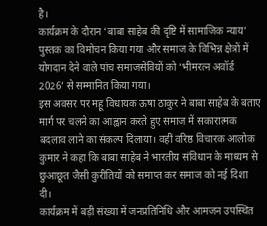है।
कार्यक्रम के दौरान ‘बाबा साहेब की दृष्टि में सामाजिक न्याय’ पुस्तक का विमोचन किया गया और समाज के विभिन्न क्षेत्रों में योगदान देने वाले पांच समाजसेवियों को ‘भीमरत्न अवॉर्ड 2026’ से सम्मानित किया गया।
इस अवसर पर महू विधायक ऊषा ठाकुर ने बाबा साहेब के बताए मार्ग पर चलने का आह्वान करते हुए समाज में सकारात्मक बदलाव लाने का संकल्प दिलाया। वहीं वरिष्ठ विचारक आलोक कुमार ने कहा कि बाबा साहेब ने भारतीय संविधान के माध्यम से छुआछूत जैसी कुरीतियों को समाप्त कर समाज को नई दिशा दी।
कार्यक्रम में बड़ी संख्या में जनप्रतिनिधि और आमजन उपस्थित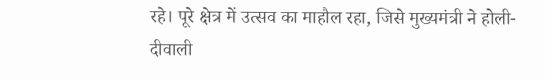रहे। पूरे क्षेत्र में उत्सव का माहौल रहा, जिसे मुख्यमंत्री ने होली-दीवाली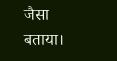जैसा बताया।